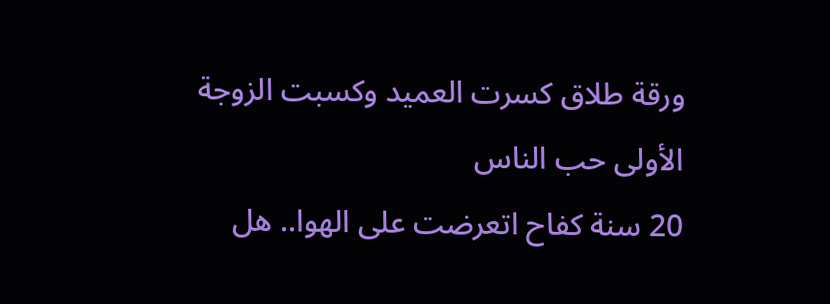ورقة طلاق كسرت العميد وكسبت الزوجة الأولى حب الناس
20 سنة كفاح اتعرضت على الهوا.. هل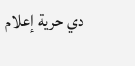دي حرية إعلام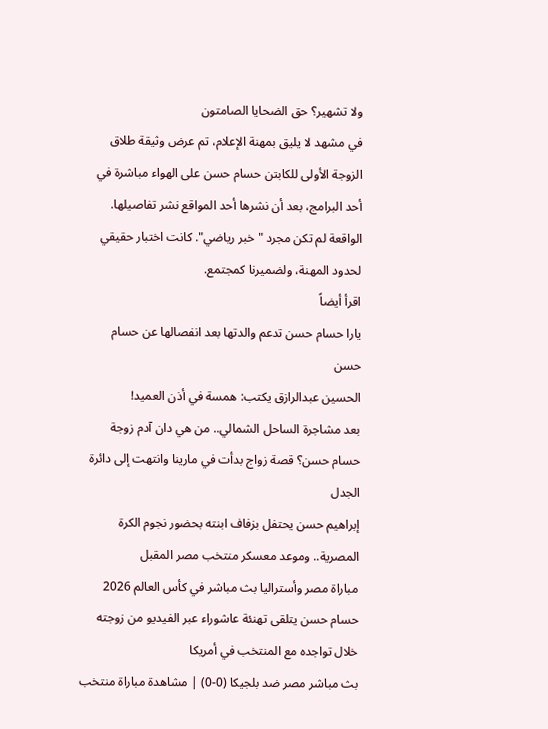ولا تشهير؟ حق الضحايا الصامتون
في مشهد لا يليق بمهنة الإعلام، تم عرض وثيقة طلاق الزوجة الأولى للكابتن حسام حسن على الهواء مباشرة في أحد البرامج، بعد أن نشرها أحد المواقع نشر تفاصيلها.
الواقعة لم تكن مجرد "خبر رياضي". كانت اختبار حقيقي لحدود المهنة، ولضميرنا كمجتمع.
اقرأ أيضاً
يارا حسام حسن تدعم والدتها بعد انفصالها عن حسام حسن
الحسين عبدالرازق يكتب: همسة في أذن العميد!
بعد مشاجرة الساحل الشمالي.. من هي دان آدم زوجة حسام حسن؟ قصة زواج بدأت في مارينا وانتهت إلى دائرة الجدل
إبراهيم حسن يحتفل بزفاف ابنته بحضور نجوم الكرة المصرية.. وموعد معسكر منتخب مصر المقبل
مباراة مصر وأستراليا بث مباشر في كأس العالم 2026
حسام حسن يتلقى تهنئة عاشوراء عبر الفيديو من زوجته خلال تواجده مع المنتخب في أمريكا
بث مباشر مصر ضد بلجيكا (0-0) | مشاهدة مباراة منتخب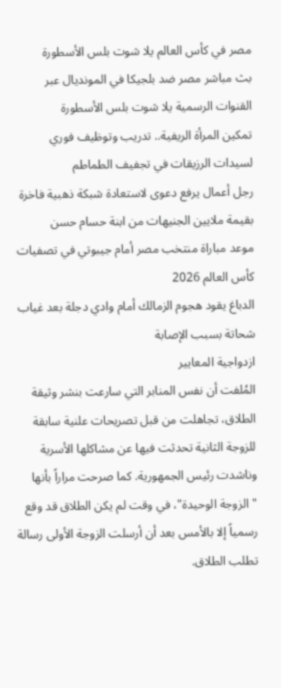مصر في كأس العالم يلا شوت بلس الأسطورة
بث مباشر مصر ضد بلجيكا في المونديال عبر القنوات الرسمية يلا شوت بلس الأسطورة
تمكين المرأة الريفية.. تدريب وتوظيف فوري لسيدات الرزيقات في تجفيف الطماطم
رجل أعمال يرفع دعوى لاستعادة شبكة ذهبية فاخرة بقيمة ملايين الجنيهات من ابنة حسام حسن
موعد مباراة منتخب مصر أمام جيبوتي في تصفيات كأس العالم 2026
الدباغ يقود هجوم الزمالك أمام وادي دجلة بعد غياب شحاتة بسبب الإصابة
ازدواجية المعايير
المُلفت أن نفس المنابر التي سارعت بنشر وثيقة الطلاق، تجاهلت من قبل تصريحات علنية سابقة للزوجة الثانية تحدثت فيها عن مشاكلها الأسرية وناشدت رئيس الجمهورية. كما صرحت مراراً بأنها "الزوجة الوحيدة"، في وقت لم يكن الطلاق قد وقع رسمياً إلا بالأمس بعد أن أرسلت الزوجة الأولى رسالة تطلب الطلاق.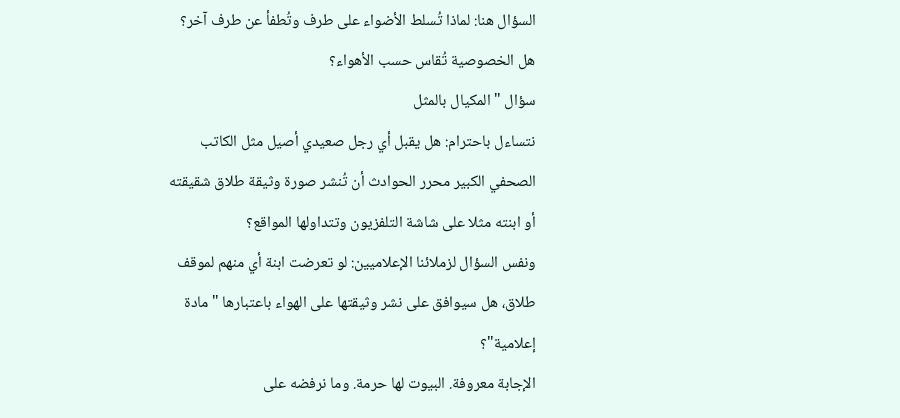السؤال هنا: لماذا تُسلط الأضواء على طرف وتُطفأ عن طرف آخر؟
هل الخصوصية تُقاس حسب الأهواء؟
سؤال "المكيال بالمثل
نتساءل باحترام: هل يقبل أي رجل صعيدي أصيل مثل الكاتب الصحفي الكبير محرر الحوادث أن تُنشر صورة وثيقة طلاق شقيقته أو ابنته مثلا على شاشة التلفزيون وتتداولها المواقع؟
ونفس السؤال لزملائنا الإعلاميين: لو تعرضت ابنة أي منهم لموقف طلاق، هل سيوافق على نشر وثيقتها على الهواء باعتبارها "مادة إعلامية"؟
الإجابة معروفة. البيوت لها حرمة. وما نرفضه على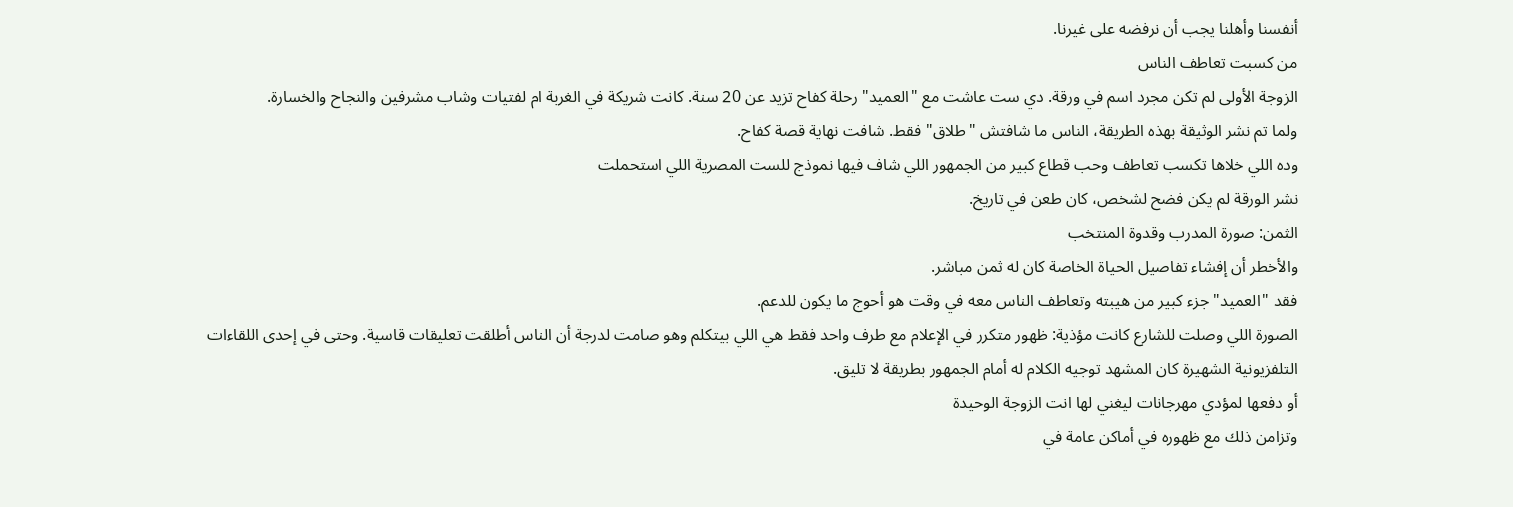أنفسنا وأهلنا يجب أن نرفضه على غيرنا.
من كسبت تعاطف الناس
الزوجة الأولى لم تكن مجرد اسم في ورقة. دي ست عاشت مع "العميد" رحلة كفاح تزيد عن 20 سنة. كانت شريكة في الغربة ام لفتيات وشاب مشرفين والنجاح والخسارة.
ولما تم نشر الوثيقة بهذه الطريقة، الناس ما شافتش "طلاق" فقط. شافت نهاية قصة كفاح.
وده اللي خلاها تكسب تعاطف وحب قطاع كبير من الجمهور اللي شاف فيها نموذج للست المصرية اللي استحملت
نشر الورقة لم يكن فضح لشخص، كان طعن في تاريخ.
الثمن: صورة المدرب وقدوة المنتخب
والأخطر أن إفشاء تفاصيل الحياة الخاصة كان له ثمن مباشر.
فقد "العميد" جزء كبير من هيبته وتعاطف الناس معه في وقت هو أحوج ما يكون للدعم.
الصورة اللي وصلت للشارع كانت مؤذية: ظهور متكرر في الإعلام مع طرف واحد فقط هي اللي بيتكلم وهو صامت لدرجة أن الناس أطلقت تعليقات قاسية. وحتى في إحدى اللقاءات التلفزيونية الشهيرة كان المشهد توجيه الكلام له أمام الجمهور بطريقة لا تليق.
أو دفعها لمؤدي مهرجانات ليغني لها انت الزوجة الوحيدة
وتزامن ذلك مع ظهوره في أماكن عامة في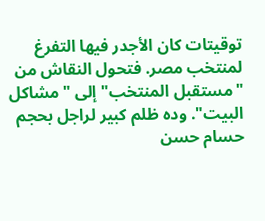توقيتات كان الأجدر فيها التفرغ لمنتخب مصر. فتحول النقاش من "مستقبل المنتخب" إلى "مشاكل البيت". وده ظلم كبير لراجل بحجم حسام حسن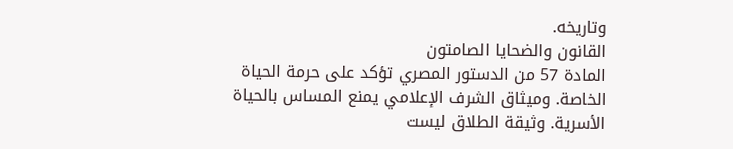وتاريخه.
القانون والضحايا الصامتون
المادة 57 من الدستور المصري تؤكد على حرمة الحياة الخاصة. وميثاق الشرف الإعلامي يمنع المساس بالحياة الأسرية. وثيقة الطلاق ليست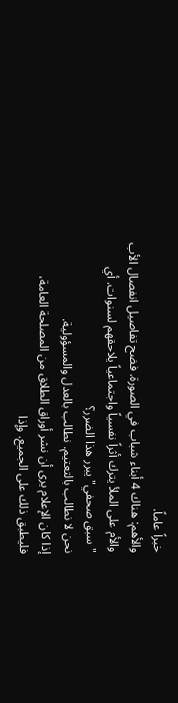خبراً عاماً.
والأهم: هناك 4 أبناء شباب في الصورة. فضح تفاصيل انفصال الأب والأم على الملأ يترك أثراً نفسياً واجتماعياً يلاحقهم لسنوات. أي "سبق صحفي" يبرر هذا الضرر؟
نحن لا نطالب بالتعتيم. نطالب بالعدل والمسؤولية.
إذا كان الإعلام يرى أن نشر أوراق الطلاق من المصلحة العامة، فليطبق ذلك على الجميع. وإذا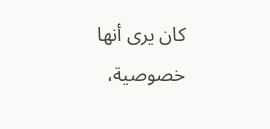كان يرى أنها خصوصية،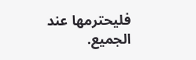فليحترمها عند الجميع.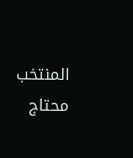المنتخب محتاج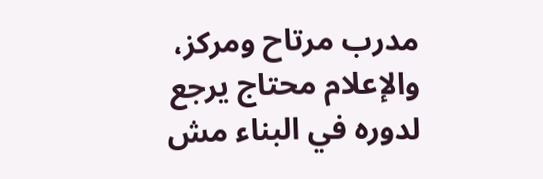مدرب مرتاح ومركز، والإعلام محتاج يرجع لدوره في البناء مش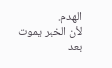الهدم.
لأن الخبر يموت بعد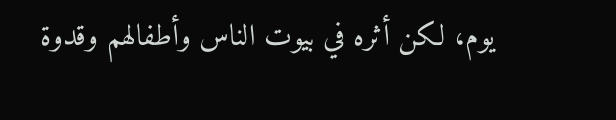يوم، لكن أثره في بيوت الناس وأطفالهم وقدوة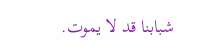شبابنا قد لا يموت.